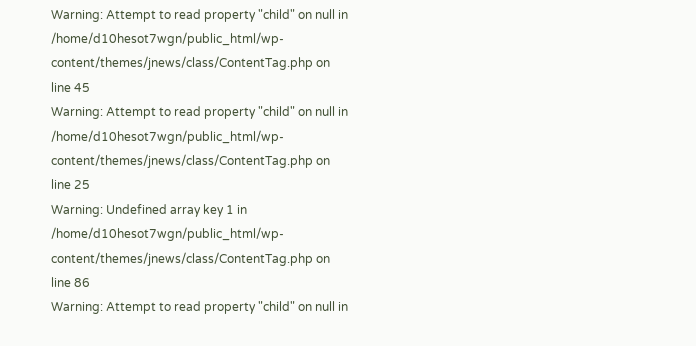Warning: Attempt to read property "child" on null in /home/d10hesot7wgn/public_html/wp-content/themes/jnews/class/ContentTag.php on line 45
Warning: Attempt to read property "child" on null in /home/d10hesot7wgn/public_html/wp-content/themes/jnews/class/ContentTag.php on line 25
Warning: Undefined array key 1 in /home/d10hesot7wgn/public_html/wp-content/themes/jnews/class/ContentTag.php on line 86
Warning: Attempt to read property "child" on null in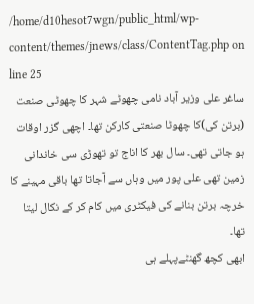/home/d10hesot7wgn/public_html/wp-content/themes/jnews/class/ContentTag.php on line 25
ساغر علی وزیر آباد نامی چھوٹے شہر کا چھوٹی صنعت (برتن کی)کا چھوٹا صنعتی کارکن تھا۔ اچھی گزر اوقات ہو جاتی تھی۔ سال بھر کا اناج تو تھوڑی سی خاندانی زمین تھی علی پور میں وہاں سے آجاتا تھا باقی مہینے کا خرچہ برتن بنانے کی فیکٹری میں کام کر کے نکال لیتا تھا۔
ابھی کچھ گھنٹےپہلے ہی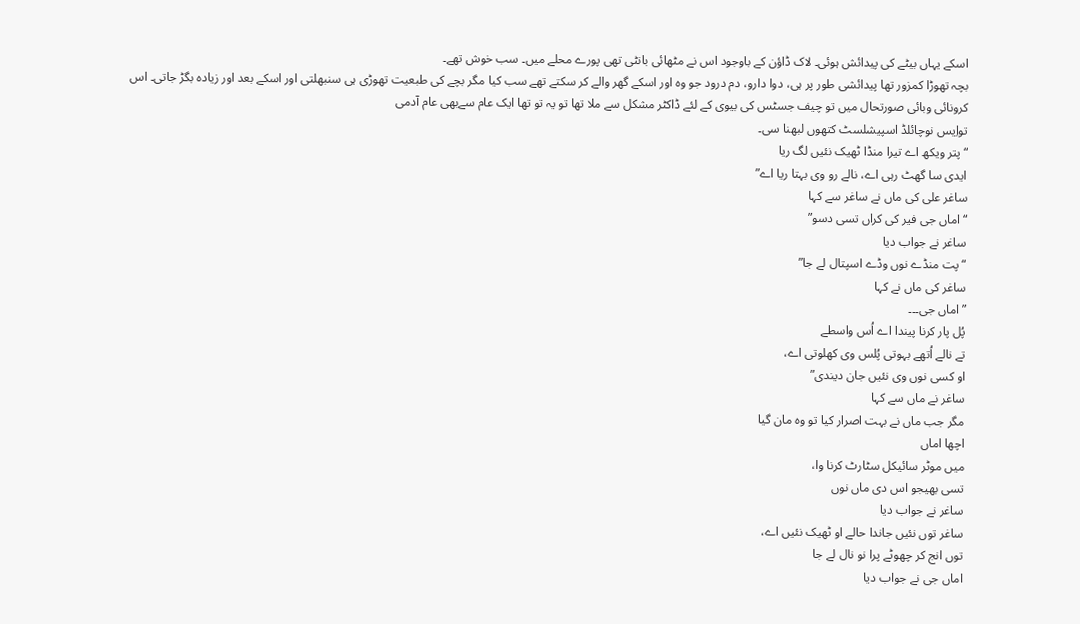اسکے یہاں بیٹے کی پیدائش ہوئی۔ لاک ڈاؤن کے باوجود اس نے مٹھائی بانٹی تھی پورے محلے میں۔ سب خوش تھے۔
بچہ تھوڑا کمزور تھا پیدائشی طور پر ہی، دوا دارو، دم درود جو وہ اور اسکے گھر والے کر سکتے تھے سب کیا مگر بچے کی طبعیت تھوڑی ہی سنبھلتی اور اسکے بعد اور زیادہ بگڑ جاتی۔ اس کرونائی وبائی صورتحال میں تو چیف جسٹس کی بیوی کے لئے ڈاکٹر مشکل سے ملا تھا تو یہ تو تھا ایک عام سےبھی عام آدمی
تواِیس نوچائلڈ اسپیشلسٹ کتھوں لبهنا سی۔
“پتر ویکھ اے تیرا منڈا ٹھیک نئیں لگ ریا
ایدی سا گھٹ رہی اے، نالے رو وی بہتا ریا اے”
ساغر علی کی ماں نے ساغر سے کہا
“اماں جی فیر کی کراں تسی دسو”
ساغر نے جواب دیا
“پت منڈے نوں وڈے اسپتال لے جا”
ساغر کی ماں نے کہا
” اماں جی۔۔۔
پُل پار کرنا پیندا اے اُس واسطے
تے نالے اُتھے بہوتی پُلس وی کھلوتی اے،
او کسی نوں وی نئیں جان دیندی”
ساغر نے ماں سے کہا
مگر جب ماں نے بہت اصرار کیا تو وہ مان گیا
اچھا اماں
میں موٹر سائیکل سٹارٹ کرنا وا،
تسی بھیجو اس دی ماں نوں
ساغر نے جواب دیا
ساغر توں نئیں جاندا حالے او ٹھیک نئیں اے،
توں انج کر چھوٹے پرا نو نال لے جا
اماں جی نے جواب دیا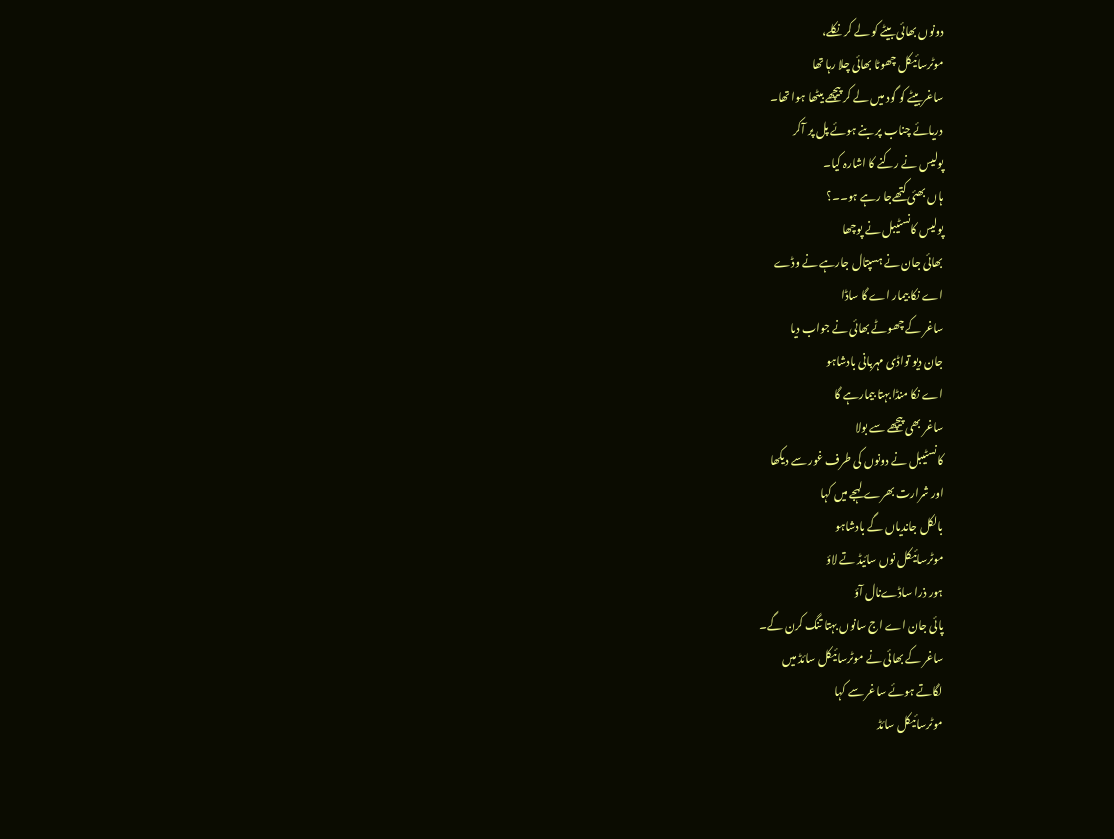دونوں بھائی بیٹے کو لے کر نکلے،
موٹرسائیکل چھوٹا بھائی چلا رہا تھا
ساغربیٹے کو گود میں لے کر پیچھے بیٹھا ہوا تھا۔
دریائے چناب پر بنے ہوئے پل پر آکر
پولیس نے رکنے کا اشارہ کیا۔
ہاں بھئی کتھےجا رہے ہو۔۔؟
پولیس کانسٹیبل نے پوچھا
بھائی جان نے ہسپتال جارہے نے وڈے
اے نکا بیمار اے گا ساڈا
ساغر کے چھوٹے بھائی نے جواب دیا
جان دیو تواڈی مہربانی بادشاہو
اے نکا منڈا بہتا بیمارہے گا
ساغر بھی پیچھے سے بولا
کانسٹیبل نے دونوں کی طرف غور سے دیکھا
اور شرارت بھرے لہجے میں کہا
بالکل جاندیاں گے بادشاہو
موٹرسائیکل نوں سائیڈ تے لاؤ
ہور ذرا ساڈےنال آؤ
پائی جان اے اج سانوں بہتا تنگ کرن گے۔
ساغر کے بھائی نے موٹرسائیکل سائڈ میں
لگاتے ہوئے ساغر سے کہا
موٹرسائیکل سائڈ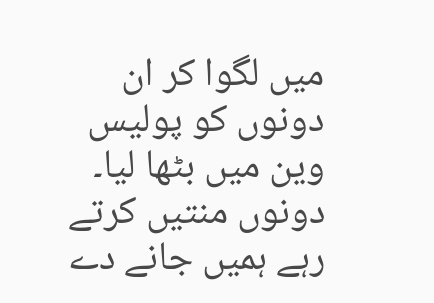میں لگوا کر ان دونوں کو پولیس وین میں بٹھا لیا۔ دونوں منتیں کرتے رہے ہمیں جانے دے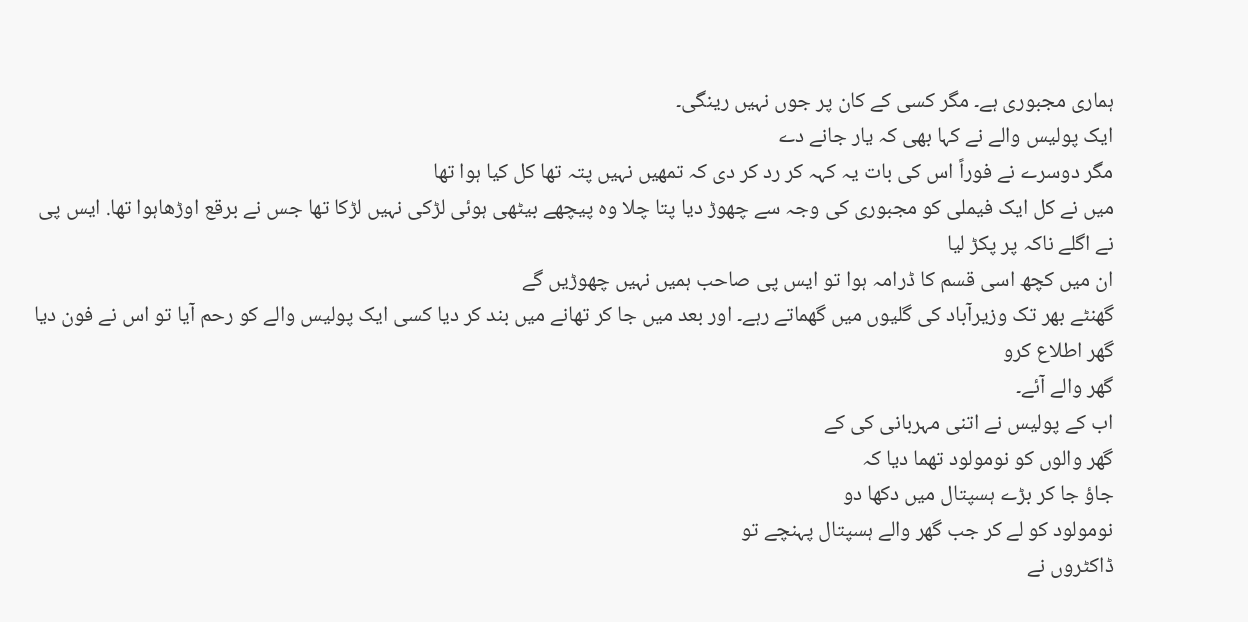ہماری مجبوری ہے۔ مگر کسی کے کان پر جوں نہیں رینگی۔
ایک پولیس والے نے کہا بھی کہ یار جانے دے
مگر دوسرے نے فوراً اس کی بات یہ کہہ کر رد کر دی کہ تمھیں نہیں پتہ تھا کل کیا ہوا تھا
میں نے کل ایک فیملی کو مجبوری کی وجہ سے چھوڑ دیا پتا چلا وہ پیچھے بیٹھی ہوئی لڑکی نہیں لڑکا تھا جس نے برقع اوڑھاہوا تھا. ایس پی نے اگلے ناکہ پر پکڑ لیا
ان میں کچھ اسی قسم کا ڈرامہ ہوا تو ایس پی صاحب ہمیں نہیں چھوڑیں گے
گھنٹے بھر تک وزیرآباد کی گلیوں میں گھماتے رہے۔ اور بعد میں جا کر تھانے میں بند کر دیا کسی ایک پولیس والے کو رحم آیا تو اس نے فون دیا گھر اطلاع کرو
گھر والے آئے۔
اب کے پولیس نے اتنی مہربانی کی کے
گھر والوں کو نومولود تھما دیا کہ
جاؤ جا کر بڑے ہسپتال میں دکھا دو
نومولود کو لے کر جب گھر والے ہسپتال پہنچے تو
ڈاکٹروں نے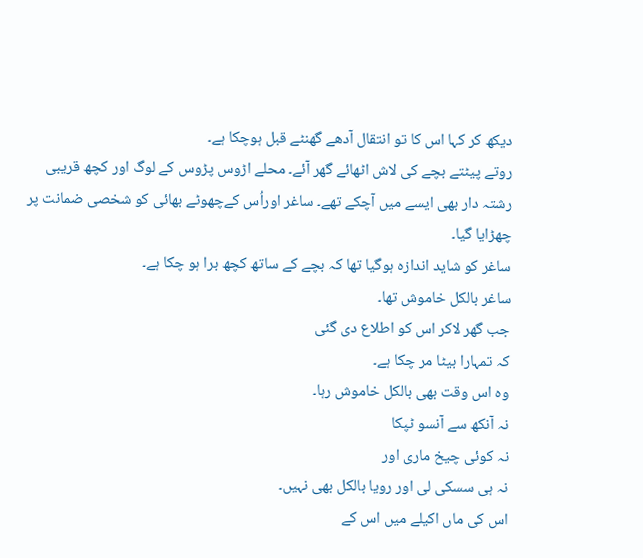دیکھ کر کہا اس کا تو انتقال آدھے گھنٹے قبل ہوچکا ہے۔
روتے پیٹتے بچے کی لاش اٹھائے گھر آئے۔ محلے اڑوس پڑوس کے لوگ اور کچھ قریبی رشتہ دار بھی ایسے میں آچکے تھے۔ ساغر اوراُس کےچھوٹے بھائی کو شخصی ضمانت پر چھڑایا گیا۔
ساغر کو شاید اندازہ ہوگیا تھا کہ بچے کے ساتھ کچھ برا ہو چکا ہے۔
ساغر بالکل خاموش تھا۔
جب گھر لاکر اس کو اطلاع دی گئی
کہ تمہارا بیٹا مر چکا ہے۔
وہ اس وقت بھی بالکل خاموش رہا۔
نہ آنکھ سے آنسو ٹپکا
نہ کوئی چیخ ماری اور
نہ ہی سسکی لی اور رویا بالکل بھی نہیں۔
اس کی ماں اکیلے میں اس کے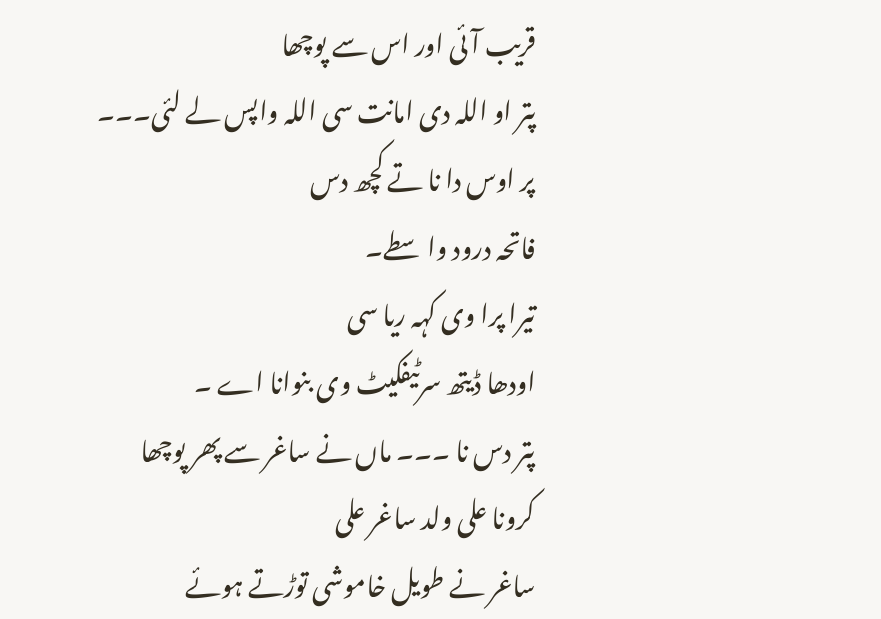قریب آئی اور اس سے پوچھا
پتر او اللہ دی امانت سی اللہ واپس لے لئی۔۔۔
پر اوس دا نا تے کچھ دس
فاتحہ درود واسطے۔
تیرا پرا وی کہہ ریا سی
اودھا ڈیتھ سرٹیفکیٹ وی بنوانا اے ۔
پتر دس نا ۔۔۔ ماں نے ساغر سے پھر پوچھا
کرونا علی ولد ساغر علی
ساغر نے طویل خاموشی توڑتے ہوئے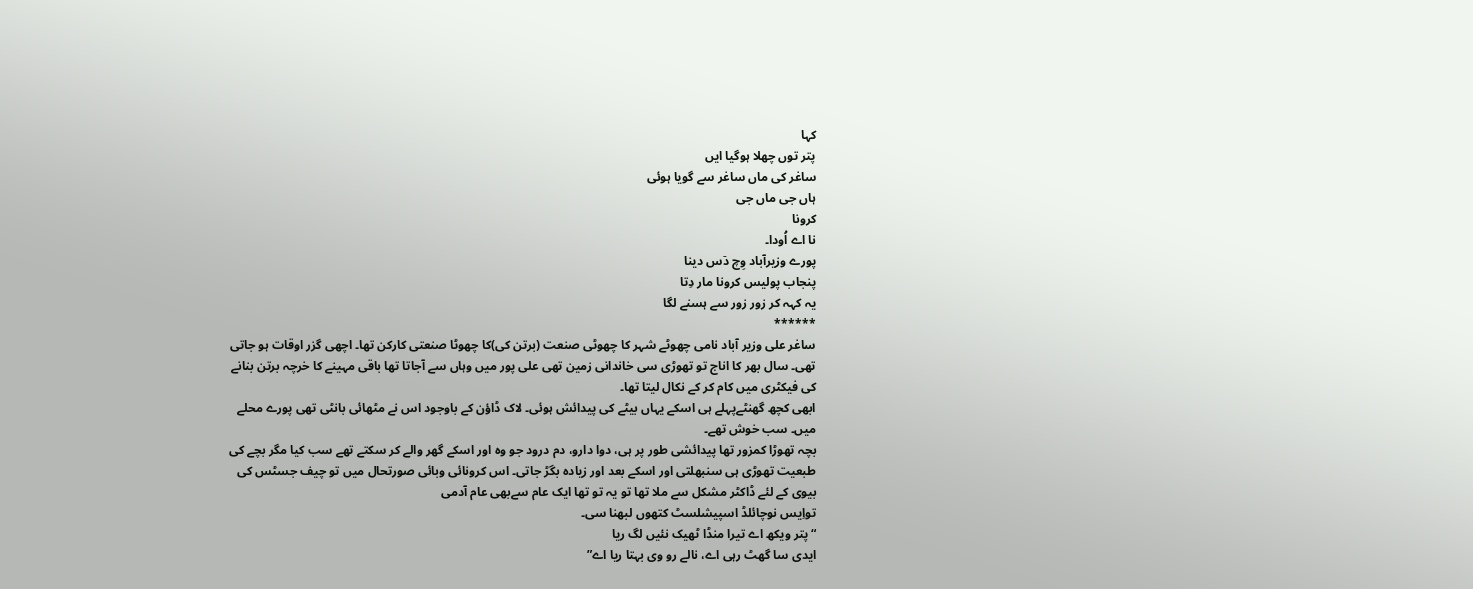کہا
پتر توں چھلا ہوگیا ایں
ساغر کی ماں ساغر سے گویا ہوئی
ہاں جی ماں جی
کرونا
نا اے اُودا۔
پورے وزیرآباد وِچ دٙس دینا
پنجاب پولیس کرونا مار دِتا
یہ کہہ کر زور زور سے ہسنے لگا
******
ساغر علی وزیر آباد نامی چھوٹے شہر کا چھوٹی صنعت (برتن کی)کا چھوٹا صنعتی کارکن تھا۔ اچھی گزر اوقات ہو جاتی تھی۔ سال بھر کا اناج تو تھوڑی سی خاندانی زمین تھی علی پور میں وہاں سے آجاتا تھا باقی مہینے کا خرچہ برتن بنانے کی فیکٹری میں کام کر کے نکال لیتا تھا۔
ابھی کچھ گھنٹےپہلے ہی اسکے یہاں بیٹے کی پیدائش ہوئی۔ لاک ڈاؤن کے باوجود اس نے مٹھائی بانٹی تھی پورے محلے میں۔ سب خوش تھے۔
بچہ تھوڑا کمزور تھا پیدائشی طور پر ہی، دوا دارو، دم درود جو وہ اور اسکے گھر والے کر سکتے تھے سب کیا مگر بچے کی طبعیت تھوڑی ہی سنبھلتی اور اسکے بعد اور زیادہ بگڑ جاتی۔ اس کرونائی وبائی صورتحال میں تو چیف جسٹس کی بیوی کے لئے ڈاکٹر مشکل سے ملا تھا تو یہ تو تھا ایک عام سےبھی عام آدمی
تواِیس نوچائلڈ اسپیشلسٹ کتھوں لبهنا سی۔
“پتر ویکھ اے تیرا منڈا ٹھیک نئیں لگ ریا
ایدی سا گھٹ رہی اے، نالے رو وی بہتا ریا اے”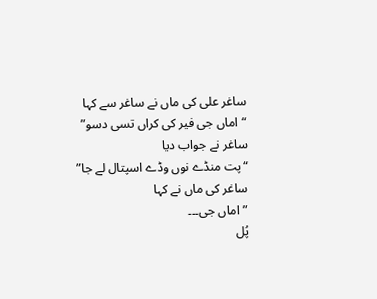ساغر علی کی ماں نے ساغر سے کہا
“اماں جی فیر کی کراں تسی دسو”
ساغر نے جواب دیا
“پت منڈے نوں وڈے اسپتال لے جا”
ساغر کی ماں نے کہا
” اماں جی۔۔۔
پُل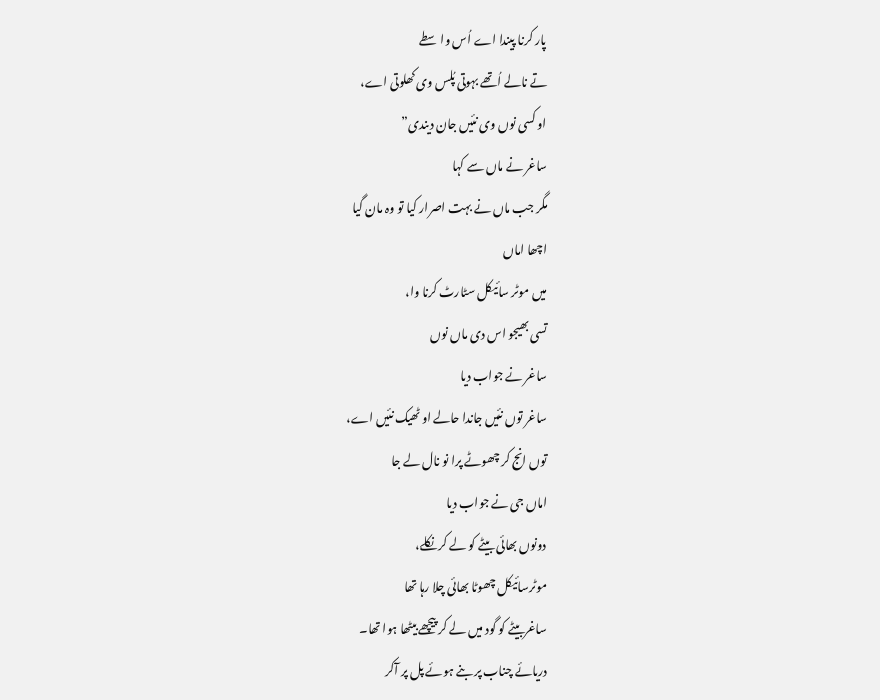پار کرنا پیندا اے اُس واسطے
تے نالے اُتھے بہوتی پُلس وی کھلوتی اے،
او کسی نوں وی نئیں جان دیندی”
ساغر نے ماں سے کہا
مگر جب ماں نے بہت اصرار کیا تو وہ مان گیا
اچھا اماں
میں موٹر سائیکل سٹارٹ کرنا وا،
تسی بھیجو اس دی ماں نوں
ساغر نے جواب دیا
ساغر توں نئیں جاندا حالے او ٹھیک نئیں اے،
توں انج کر چھوٹے پرا نو نال لے جا
اماں جی نے جواب دیا
دونوں بھائی بیٹے کو لے کر نکلے،
موٹرسائیکل چھوٹا بھائی چلا رہا تھا
ساغربیٹے کو گود میں لے کر پیچھے بیٹھا ہوا تھا۔
دریائے چناب پر بنے ہوئے پل پر آکر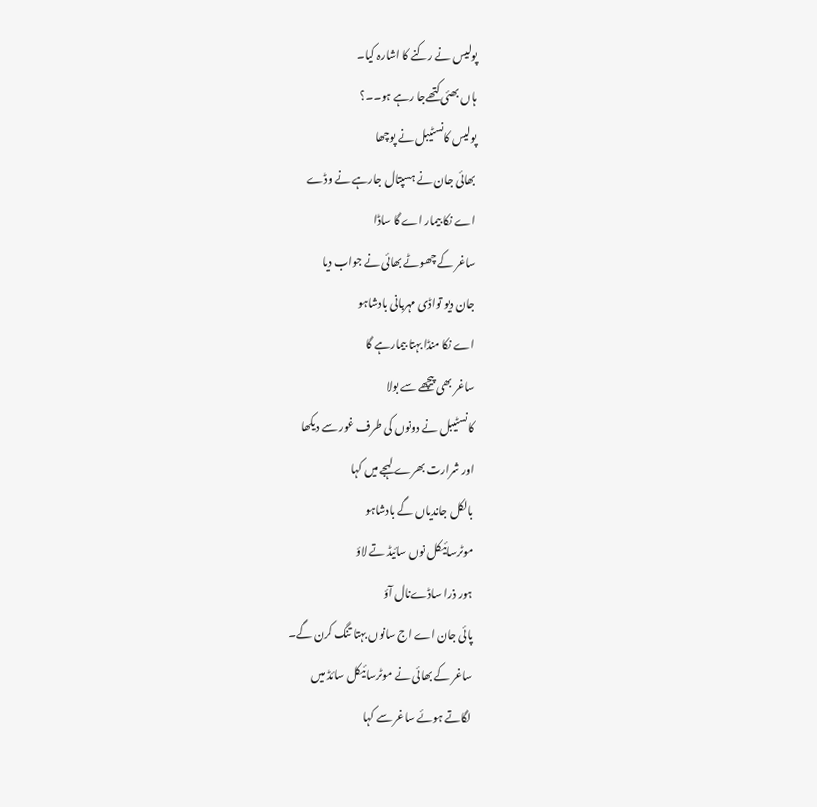پولیس نے رکنے کا اشارہ کیا۔
ہاں بھئی کتھےجا رہے ہو۔۔؟
پولیس کانسٹیبل نے پوچھا
بھائی جان نے ہسپتال جارہے نے وڈے
اے نکا بیمار اے گا ساڈا
ساغر کے چھوٹے بھائی نے جواب دیا
جان دیو تواڈی مہربانی بادشاہو
اے نکا منڈا بہتا بیمارہے گا
ساغر بھی پیچھے سے بولا
کانسٹیبل نے دونوں کی طرف غور سے دیکھا
اور شرارت بھرے لہجے میں کہا
بالکل جاندیاں گے بادشاہو
موٹرسائیکل نوں سائیڈ تے لاؤ
ہور ذرا ساڈےنال آؤ
پائی جان اے اج سانوں بہتا تنگ کرن گے۔
ساغر کے بھائی نے موٹرسائیکل سائڈ میں
لگاتے ہوئے ساغر سے کہا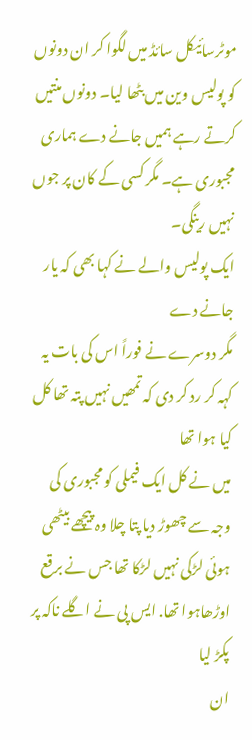موٹرسائیکل سائڈ میں لگوا کر ان دونوں کو پولیس وین میں بٹھا لیا۔ دونوں منتیں کرتے رہے ہمیں جانے دے ہماری مجبوری ہے۔ مگر کسی کے کان پر جوں نہیں رینگی۔
ایک پولیس والے نے کہا بھی کہ یار جانے دے
مگر دوسرے نے فوراً اس کی بات یہ کہہ کر رد کر دی کہ تمھیں نہیں پتہ تھا کل کیا ہوا تھا
میں نے کل ایک فیملی کو مجبوری کی وجہ سے چھوڑ دیا پتا چلا وہ پیچھے بیٹھی ہوئی لڑکی نہیں لڑکا تھا جس نے برقع اوڑھاہوا تھا. ایس پی نے اگلے ناکہ پر پکڑ لیا
ان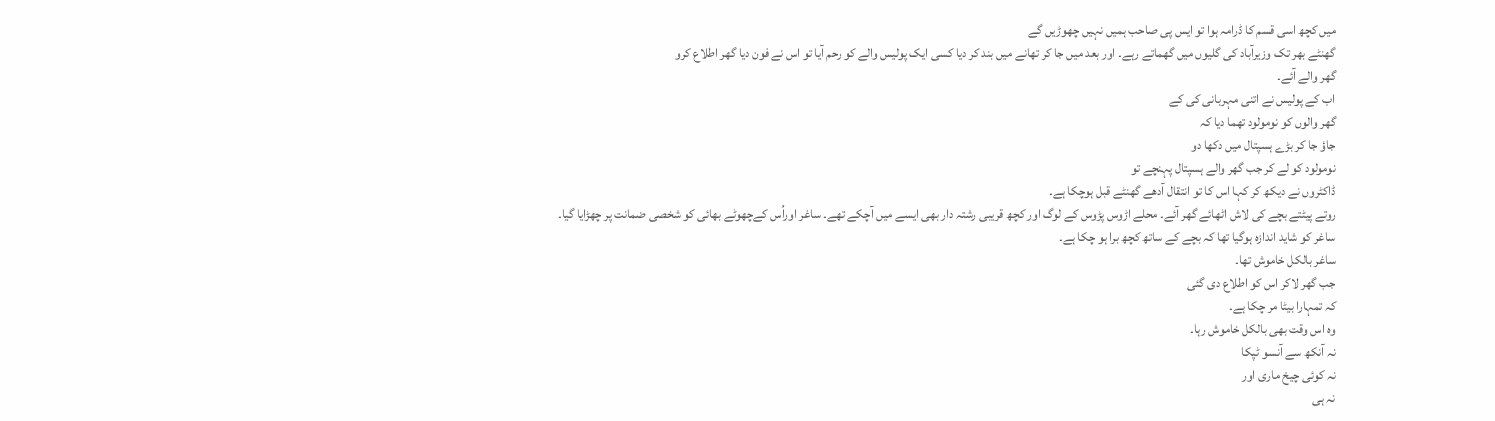میں کچھ اسی قسم کا ڈرامہ ہوا تو ایس پی صاحب ہمیں نہیں چھوڑیں گے
گھنٹے بھر تک وزیرآباد کی گلیوں میں گھماتے رہے۔ اور بعد میں جا کر تھانے میں بند کر دیا کسی ایک پولیس والے کو رحم آیا تو اس نے فون دیا گھر اطلاع کرو
گھر والے آئے۔
اب کے پولیس نے اتنی مہربانی کی کے
گھر والوں کو نومولود تھما دیا کہ
جاؤ جا کر بڑے ہسپتال میں دکھا دو
نومولود کو لے کر جب گھر والے ہسپتال پہنچے تو
ڈاکٹروں نے دیکھ کر کہا اس کا تو انتقال آدھے گھنٹے قبل ہوچکا ہے۔
روتے پیٹتے بچے کی لاش اٹھائے گھر آئے۔ محلے اڑوس پڑوس کے لوگ اور کچھ قریبی رشتہ دار بھی ایسے میں آچکے تھے۔ ساغر اوراُس کےچھوٹے بھائی کو شخصی ضمانت پر چھڑایا گیا۔
ساغر کو شاید اندازہ ہوگیا تھا کہ بچے کے ساتھ کچھ برا ہو چکا ہے۔
ساغر بالکل خاموش تھا۔
جب گھر لاکر اس کو اطلاع دی گئی
کہ تمہارا بیٹا مر چکا ہے۔
وہ اس وقت بھی بالکل خاموش رہا۔
نہ آنکھ سے آنسو ٹپکا
نہ کوئی چیخ ماری اور
نہ ہی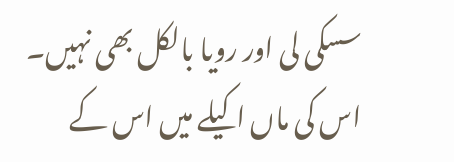سسکی لی اور رویا بالکل بھی نہیں۔
اس کی ماں اکیلے میں اس کے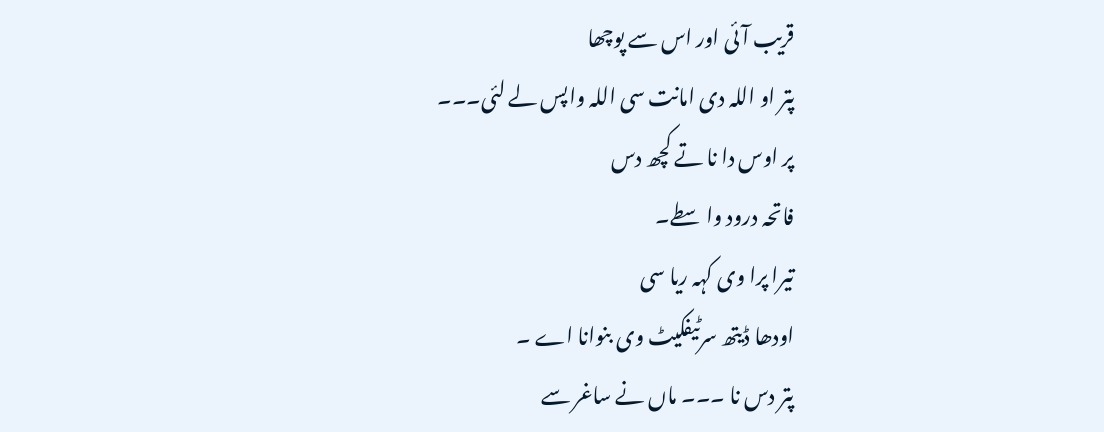قریب آئی اور اس سے پوچھا
پتر او اللہ دی امانت سی اللہ واپس لے لئی۔۔۔
پر اوس دا نا تے کچھ دس
فاتحہ درود واسطے۔
تیرا پرا وی کہہ ریا سی
اودھا ڈیتھ سرٹیفکیٹ وی بنوانا اے ۔
پتر دس نا ۔۔۔ ماں نے ساغر سے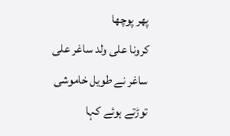پھر پوچھا
کرونا علی ولد ساغر علی
ساغر نے طویل خاموشی توڑتے ہوئے کہا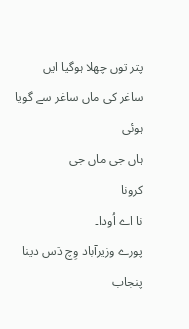پتر توں چھلا ہوگیا ایں
ساغر کی ماں ساغر سے گویا ہوئی
ہاں جی ماں جی
کرونا
نا اے اُودا۔
پورے وزیرآباد وِچ دٙس دینا
پنجاب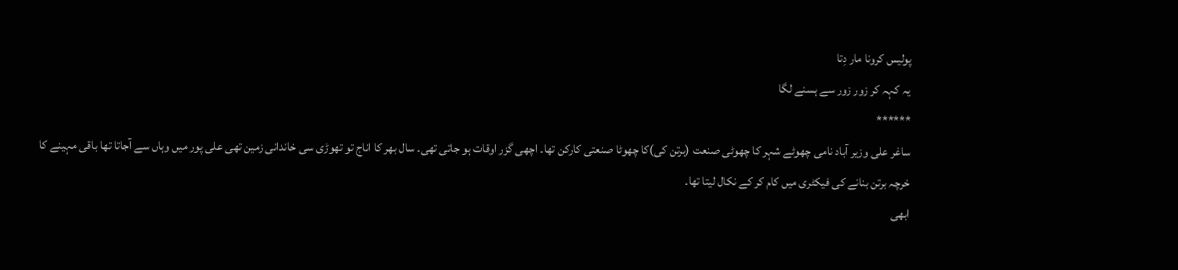پولیس کرونا مار دِتا
یہ کہہ کر زور زور سے ہسنے لگا
******
ساغر علی وزیر آباد نامی چھوٹے شہر کا چھوٹی صنعت (برتن کی)کا چھوٹا صنعتی کارکن تھا۔ اچھی گزر اوقات ہو جاتی تھی۔ سال بھر کا اناج تو تھوڑی سی خاندانی زمین تھی علی پور میں وہاں سے آجاتا تھا باقی مہینے کا خرچہ برتن بنانے کی فیکٹری میں کام کر کے نکال لیتا تھا۔
ابھی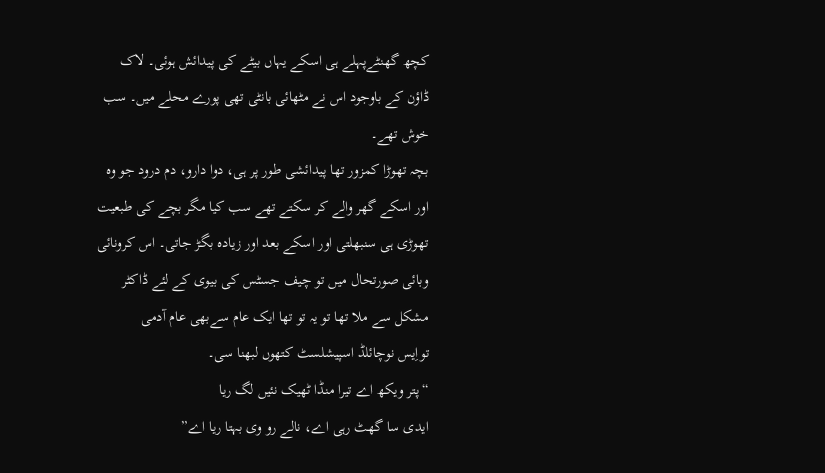کچھ گھنٹےپہلے ہی اسکے یہاں بیٹے کی پیدائش ہوئی۔ لاک ڈاؤن کے باوجود اس نے مٹھائی بانٹی تھی پورے محلے میں۔ سب خوش تھے۔
بچہ تھوڑا کمزور تھا پیدائشی طور پر ہی، دوا دارو، دم درود جو وہ اور اسکے گھر والے کر سکتے تھے سب کیا مگر بچے کی طبعیت تھوڑی ہی سنبھلتی اور اسکے بعد اور زیادہ بگڑ جاتی۔ اس کرونائی وبائی صورتحال میں تو چیف جسٹس کی بیوی کے لئے ڈاکٹر مشکل سے ملا تھا تو یہ تو تھا ایک عام سےبھی عام آدمی
تواِیس نوچائلڈ اسپیشلسٹ کتھوں لبهنا سی۔
“پتر ویکھ اے تیرا منڈا ٹھیک نئیں لگ ریا
ایدی سا گھٹ رہی اے، نالے رو وی بہتا ریا اے”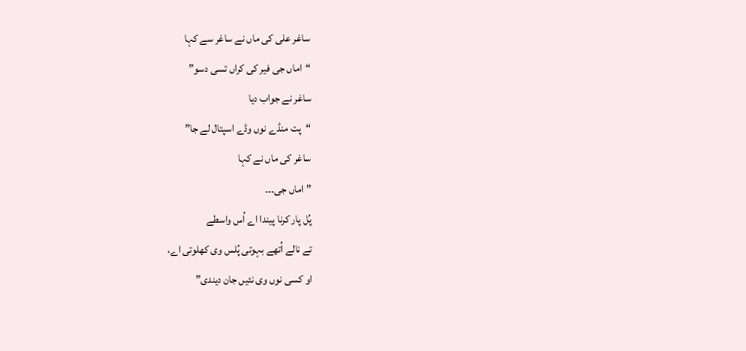ساغر علی کی ماں نے ساغر سے کہا
“اماں جی فیر کی کراں تسی دسو”
ساغر نے جواب دیا
“پت منڈے نوں وڈے اسپتال لے جا”
ساغر کی ماں نے کہا
” اماں جی۔۔۔
پُل پار کرنا پیندا اے اُس واسطے
تے نالے اُتھے بہوتی پُلس وی کھلوتی اے،
او کسی نوں وی نئیں جان دیندی”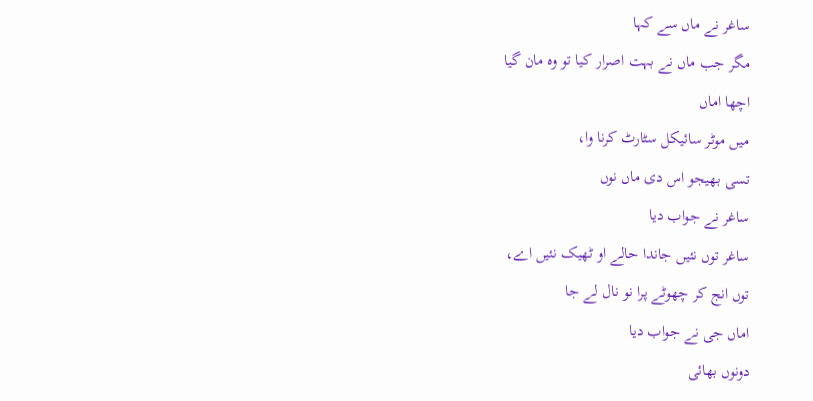ساغر نے ماں سے کہا
مگر جب ماں نے بہت اصرار کیا تو وہ مان گیا
اچھا اماں
میں موٹر سائیکل سٹارٹ کرنا وا،
تسی بھیجو اس دی ماں نوں
ساغر نے جواب دیا
ساغر توں نئیں جاندا حالے او ٹھیک نئیں اے،
توں انج کر چھوٹے پرا نو نال لے جا
اماں جی نے جواب دیا
دونوں بھائی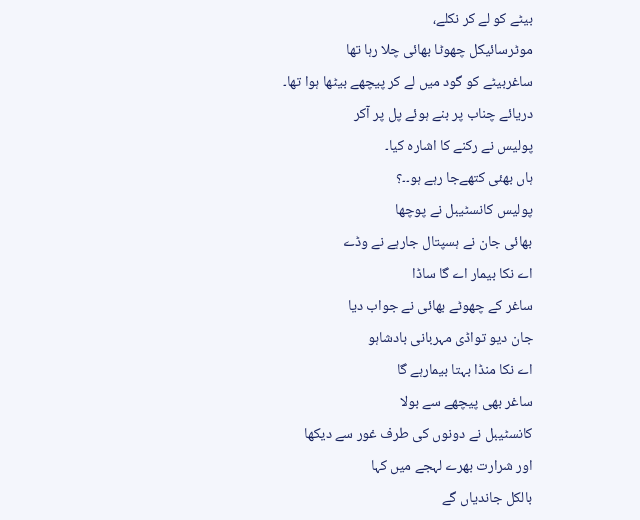بیٹے کو لے کر نکلے،
موٹرسائیکل چھوٹا بھائی چلا رہا تھا
ساغربیٹے کو گود میں لے کر پیچھے بیٹھا ہوا تھا۔
دریائے چناب پر بنے ہوئے پل پر آکر
پولیس نے رکنے کا اشارہ کیا۔
ہاں بھئی کتھےجا رہے ہو۔۔؟
پولیس کانسٹیبل نے پوچھا
بھائی جان نے ہسپتال جارہے نے وڈے
اے نکا بیمار اے گا ساڈا
ساغر کے چھوٹے بھائی نے جواب دیا
جان دیو تواڈی مہربانی بادشاہو
اے نکا منڈا بہتا بیمارہے گا
ساغر بھی پیچھے سے بولا
کانسٹیبل نے دونوں کی طرف غور سے دیکھا
اور شرارت بھرے لہجے میں کہا
بالکل جاندیاں گے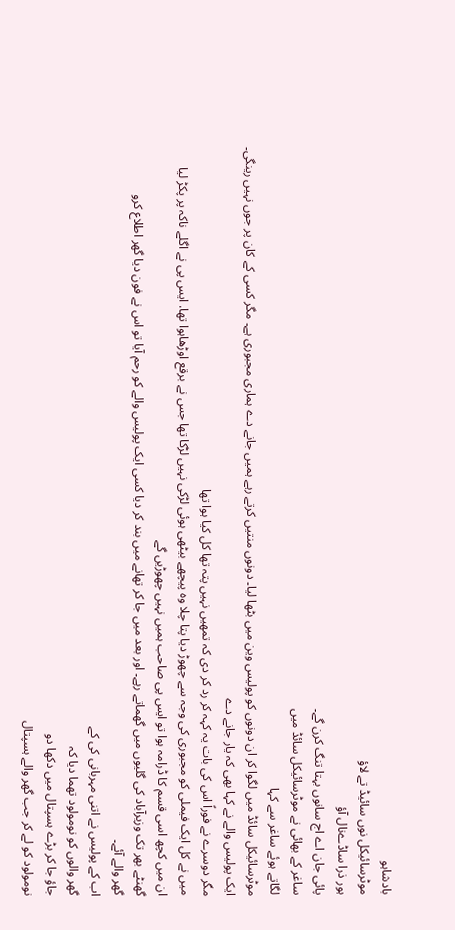بادشاہو
موٹرسائیکل نوں سائیڈ تے لاؤ
ہور ذرا ساڈےنال آؤ
پائی جان اے اج سانوں بہتا تنگ کرن گے۔
ساغر کے بھائی نے موٹرسائیکل سائڈ میں
لگاتے ہوئے ساغر سے کہا
موٹرسائیکل سائڈ میں لگوا کر ان دونوں کو پولیس وین میں بٹھا لیا۔ دونوں منتیں کرتے رہے ہمیں جانے دے ہماری مجبوری ہے۔ مگر کسی کے کان پر جوں نہیں رینگی۔
ایک پولیس والے نے کہا بھی کہ یار جانے دے
مگر دوسرے نے فوراً اس کی بات یہ کہہ کر رد کر دی کہ تمھیں نہیں پتہ تھا کل کیا ہوا تھا
میں نے کل ایک فیملی کو مجبوری کی وجہ سے چھوڑ دیا پتا چلا وہ پیچھے بیٹھی ہوئی لڑکی نہیں لڑکا تھا جس نے برقع اوڑھاہوا تھا. ایس پی نے اگلے ناکہ پر پکڑ لیا
ان میں کچھ اسی قسم کا ڈرامہ ہوا تو ایس پی صاحب ہمیں نہیں چھوڑیں گے
گھنٹے بھر تک وزیرآباد کی گلیوں میں گھماتے رہے۔ اور بعد میں جا کر تھانے میں بند کر دیا کسی ایک پولیس والے کو رحم آیا تو اس نے فون دیا گھر اطلاع کرو
گھر والے آئے۔
اب کے پولیس نے اتنی مہربانی کی کے
گھر والوں کو نومولود تھما دیا کہ
جاؤ جا کر بڑے ہسپتال میں دکھا دو
نومولود کو لے کر جب گھر والے ہسپتال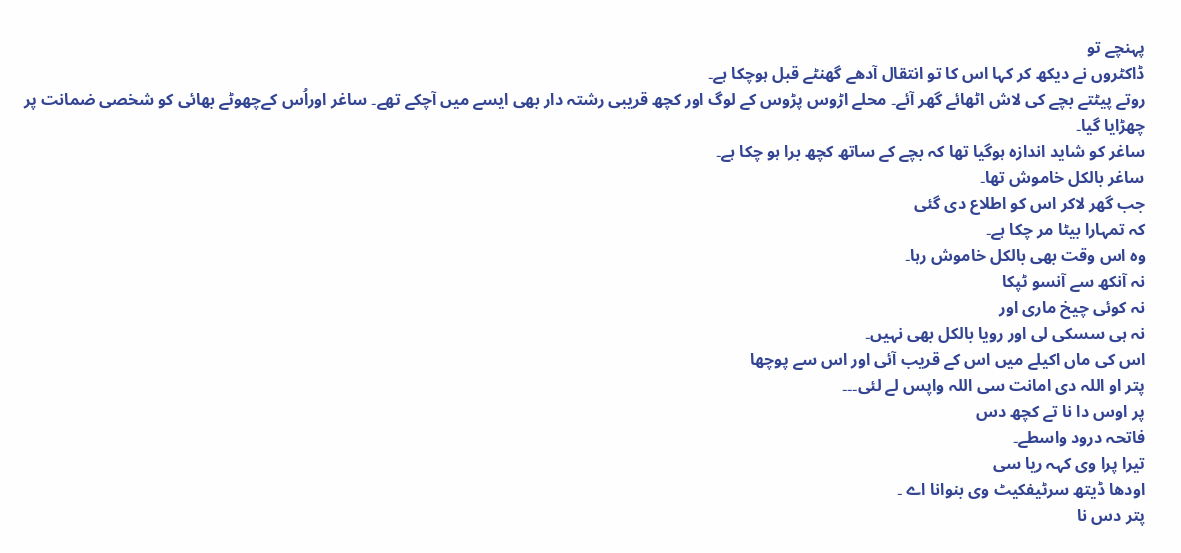پہنچے تو
ڈاکٹروں نے دیکھ کر کہا اس کا تو انتقال آدھے گھنٹے قبل ہوچکا ہے۔
روتے پیٹتے بچے کی لاش اٹھائے گھر آئے۔ محلے اڑوس پڑوس کے لوگ اور کچھ قریبی رشتہ دار بھی ایسے میں آچکے تھے۔ ساغر اوراُس کےچھوٹے بھائی کو شخصی ضمانت پر چھڑایا گیا۔
ساغر کو شاید اندازہ ہوگیا تھا کہ بچے کے ساتھ کچھ برا ہو چکا ہے۔
ساغر بالکل خاموش تھا۔
جب گھر لاکر اس کو اطلاع دی گئی
کہ تمہارا بیٹا مر چکا ہے۔
وہ اس وقت بھی بالکل خاموش رہا۔
نہ آنکھ سے آنسو ٹپکا
نہ کوئی چیخ ماری اور
نہ ہی سسکی لی اور رویا بالکل بھی نہیں۔
اس کی ماں اکیلے میں اس کے قریب آئی اور اس سے پوچھا
پتر او اللہ دی امانت سی اللہ واپس لے لئی۔۔۔
پر اوس دا نا تے کچھ دس
فاتحہ درود واسطے۔
تیرا پرا وی کہہ ریا سی
اودھا ڈیتھ سرٹیفکیٹ وی بنوانا اے ۔
پتر دس نا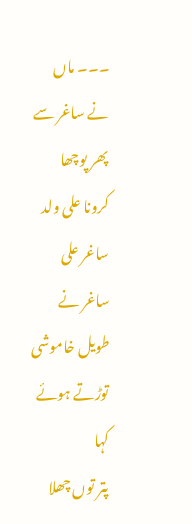۔۔۔ ماں نے ساغر سے پھر پوچھا
کرونا علی ولد ساغر علی
ساغر نے طویل خاموشی توڑتے ہوئے کہا
پتر توں چھلا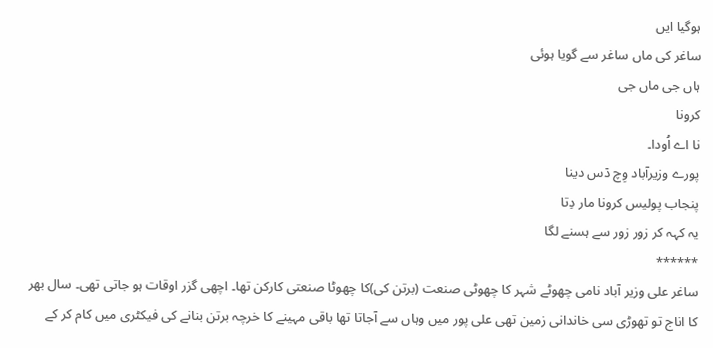ہوگیا ایں
ساغر کی ماں ساغر سے گویا ہوئی
ہاں جی ماں جی
کرونا
نا اے اُودا۔
پورے وزیرآباد وِچ دٙس دینا
پنجاب پولیس کرونا مار دِتا
یہ کہہ کر زور زور سے ہسنے لگا
******
ساغر علی وزیر آباد نامی چھوٹے شہر کا چھوٹی صنعت (برتن کی)کا چھوٹا صنعتی کارکن تھا۔ اچھی گزر اوقات ہو جاتی تھی۔ سال بھر کا اناج تو تھوڑی سی خاندانی زمین تھی علی پور میں وہاں سے آجاتا تھا باقی مہینے کا خرچہ برتن بنانے کی فیکٹری میں کام کر کے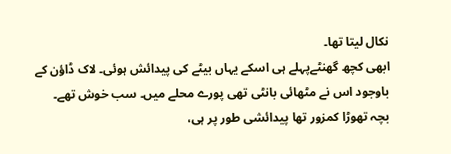نکال لیتا تھا۔
ابھی کچھ گھنٹےپہلے ہی اسکے یہاں بیٹے کی پیدائش ہوئی۔ لاک ڈاؤن کے باوجود اس نے مٹھائی بانٹی تھی پورے محلے میں۔ سب خوش تھے۔
بچہ تھوڑا کمزور تھا پیدائشی طور پر ہی،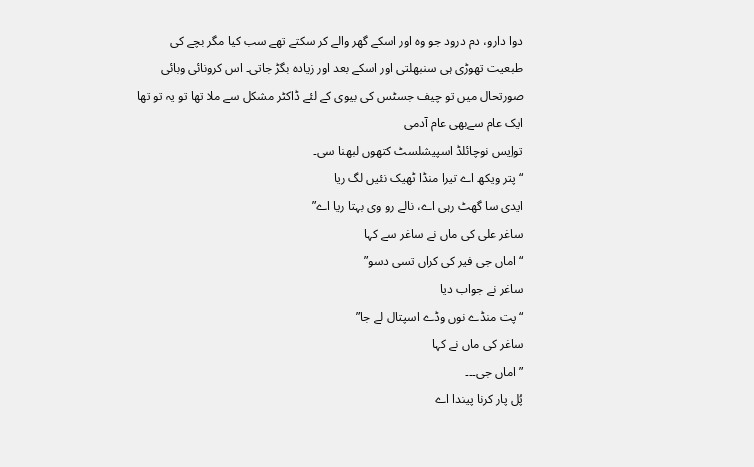دوا دارو، دم درود جو وہ اور اسکے گھر والے کر سکتے تھے سب کیا مگر بچے کی طبعیت تھوڑی ہی سنبھلتی اور اسکے بعد اور زیادہ بگڑ جاتی۔ اس کرونائی وبائی صورتحال میں تو چیف جسٹس کی بیوی کے لئے ڈاکٹر مشکل سے ملا تھا تو یہ تو تھا ایک عام سےبھی عام آدمی
تواِیس نوچائلڈ اسپیشلسٹ کتھوں لبهنا سی۔
“پتر ویکھ اے تیرا منڈا ٹھیک نئیں لگ ریا
ایدی سا گھٹ رہی اے، نالے رو وی بہتا ریا اے”
ساغر علی کی ماں نے ساغر سے کہا
“اماں جی فیر کی کراں تسی دسو”
ساغر نے جواب دیا
“پت منڈے نوں وڈے اسپتال لے جا”
ساغر کی ماں نے کہا
” اماں جی۔۔۔
پُل پار کرنا پیندا اے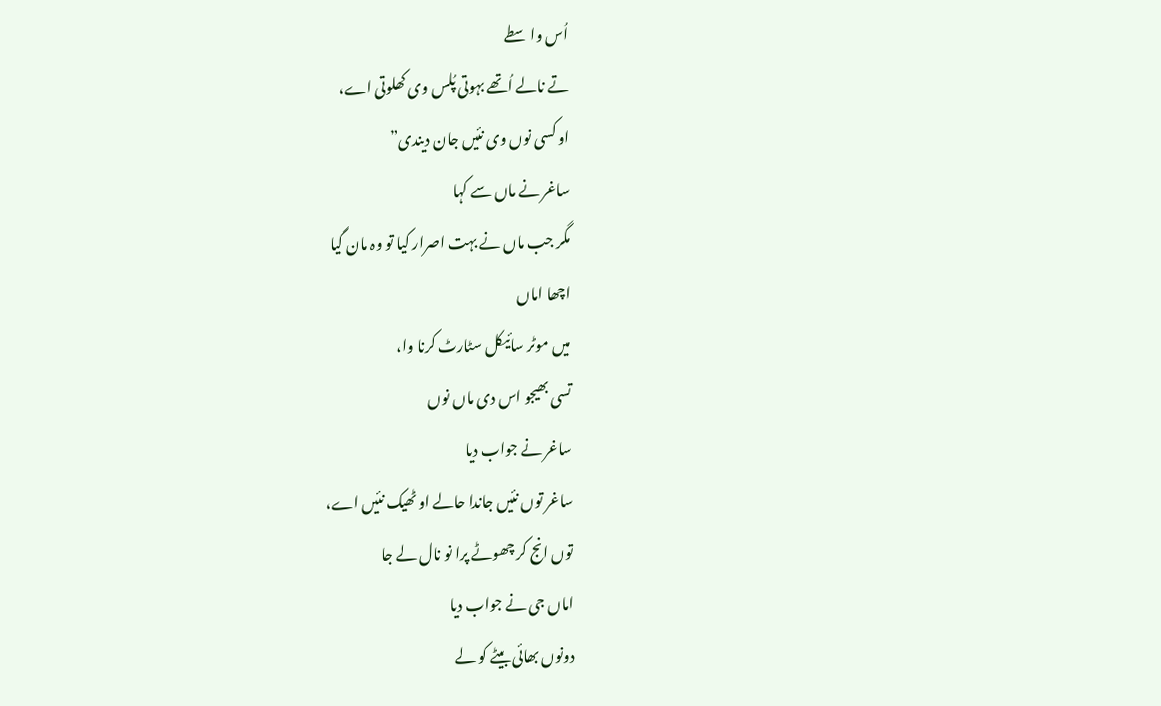اُس واسطے
تے نالے اُتھے بہوتی پُلس وی کھلوتی اے،
او کسی نوں وی نئیں جان دیندی”
ساغر نے ماں سے کہا
مگر جب ماں نے بہت اصرار کیا تو وہ مان گیا
اچھا اماں
میں موٹر سائیکل سٹارٹ کرنا وا،
تسی بھیجو اس دی ماں نوں
ساغر نے جواب دیا
ساغر توں نئیں جاندا حالے او ٹھیک نئیں اے،
توں انج کر چھوٹے پرا نو نال لے جا
اماں جی نے جواب دیا
دونوں بھائی بیٹے کو لے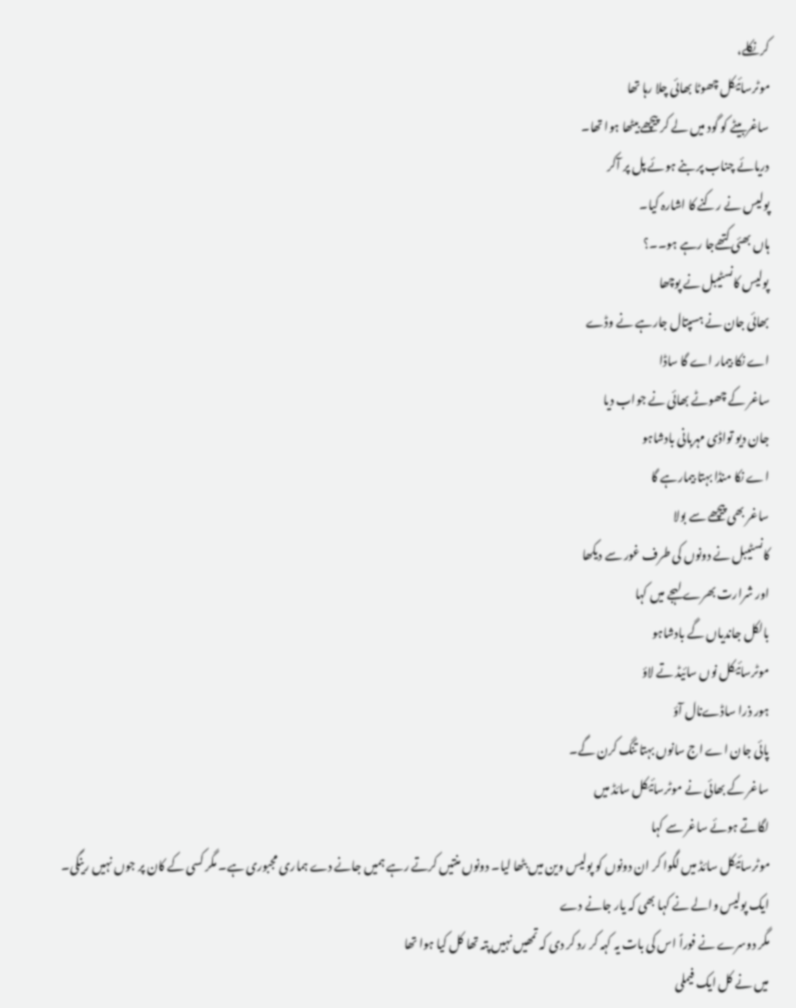کر نکلے،
موٹرسائیکل چھوٹا بھائی چلا رہا تھا
ساغربیٹے کو گود میں لے کر پیچھے بیٹھا ہوا تھا۔
دریائے چناب پر بنے ہوئے پل پر آکر
پولیس نے رکنے کا اشارہ کیا۔
ہاں بھئی کتھےجا رہے ہو۔۔؟
پولیس کانسٹیبل نے پوچھا
بھائی جان نے ہسپتال جارہے نے وڈے
اے نکا بیمار اے گا ساڈا
ساغر کے چھوٹے بھائی نے جواب دیا
جان دیو تواڈی مہربانی بادشاہو
اے نکا منڈا بہتا بیمارہے گا
ساغر بھی پیچھے سے بولا
کانسٹیبل نے دونوں کی طرف غور سے دیکھا
اور شرارت بھرے لہجے میں کہا
بالکل جاندیاں گے بادشاہو
موٹرسائیکل نوں سائیڈ تے لاؤ
ہور ذرا ساڈےنال آؤ
پائی جان اے اج سانوں بہتا تنگ کرن گے۔
ساغر کے بھائی نے موٹرسائیکل سائڈ میں
لگاتے ہوئے ساغر سے کہا
موٹرسائیکل سائڈ میں لگوا کر ان دونوں کو پولیس وین میں بٹھا لیا۔ دونوں منتیں کرتے رہے ہمیں جانے دے ہماری مجبوری ہے۔ مگر کسی کے کان پر جوں نہیں رینگی۔
ایک پولیس والے نے کہا بھی کہ یار جانے دے
مگر دوسرے نے فوراً اس کی بات یہ کہہ کر رد کر دی کہ تمھیں نہیں پتہ تھا کل کیا ہوا تھا
میں نے کل ایک فیملی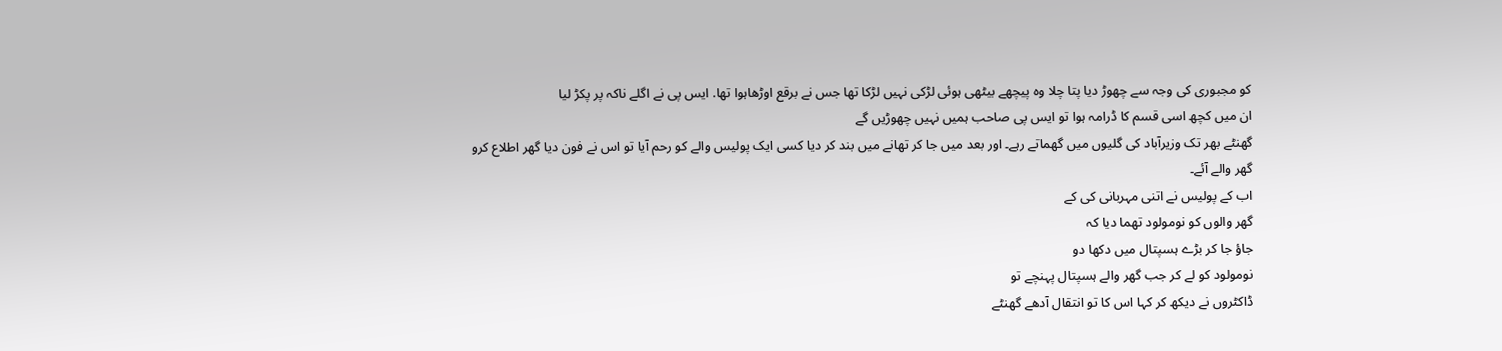کو مجبوری کی وجہ سے چھوڑ دیا پتا چلا وہ پیچھے بیٹھی ہوئی لڑکی نہیں لڑکا تھا جس نے برقع اوڑھاہوا تھا. ایس پی نے اگلے ناکہ پر پکڑ لیا
ان میں کچھ اسی قسم کا ڈرامہ ہوا تو ایس پی صاحب ہمیں نہیں چھوڑیں گے
گھنٹے بھر تک وزیرآباد کی گلیوں میں گھماتے رہے۔ اور بعد میں جا کر تھانے میں بند کر دیا کسی ایک پولیس والے کو رحم آیا تو اس نے فون دیا گھر اطلاع کرو
گھر والے آئے۔
اب کے پولیس نے اتنی مہربانی کی کے
گھر والوں کو نومولود تھما دیا کہ
جاؤ جا کر بڑے ہسپتال میں دکھا دو
نومولود کو لے کر جب گھر والے ہسپتال پہنچے تو
ڈاکٹروں نے دیکھ کر کہا اس کا تو انتقال آدھے گھنٹے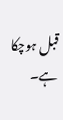قبل ہوچکا ہے۔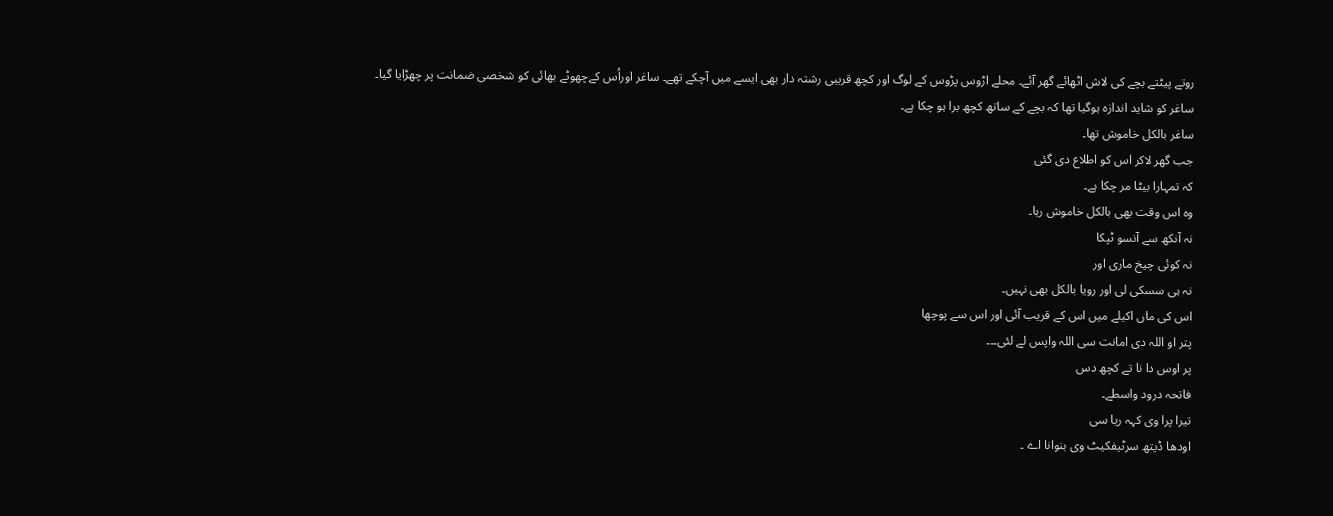روتے پیٹتے بچے کی لاش اٹھائے گھر آئے۔ محلے اڑوس پڑوس کے لوگ اور کچھ قریبی رشتہ دار بھی ایسے میں آچکے تھے۔ ساغر اوراُس کےچھوٹے بھائی کو شخصی ضمانت پر چھڑایا گیا۔
ساغر کو شاید اندازہ ہوگیا تھا کہ بچے کے ساتھ کچھ برا ہو چکا ہے۔
ساغر بالکل خاموش تھا۔
جب گھر لاکر اس کو اطلاع دی گئی
کہ تمہارا بیٹا مر چکا ہے۔
وہ اس وقت بھی بالکل خاموش رہا۔
نہ آنکھ سے آنسو ٹپکا
نہ کوئی چیخ ماری اور
نہ ہی سسکی لی اور رویا بالکل بھی نہیں۔
اس کی ماں اکیلے میں اس کے قریب آئی اور اس سے پوچھا
پتر او اللہ دی امانت سی اللہ واپس لے لئی۔۔۔
پر اوس دا نا تے کچھ دس
فاتحہ درود واسطے۔
تیرا پرا وی کہہ ریا سی
اودھا ڈیتھ سرٹیفکیٹ وی بنوانا اے ۔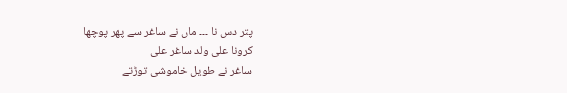پتر دس نا ۔۔۔ ماں نے ساغر سے پھر پوچھا
کرونا علی ولد ساغر علی
ساغر نے طویل خاموشی توڑتے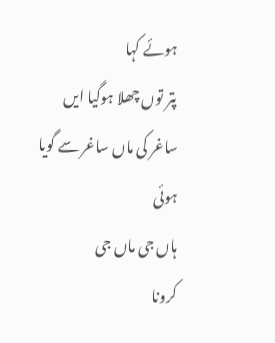ہوئے کہا
پتر توں چھلا ہوگیا ایں
ساغر کی ماں ساغر سے گویا ہوئی
ہاں جی ماں جی
کرونا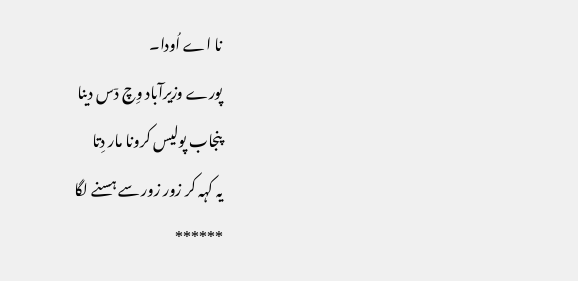نا اے اُودا۔
پورے وزیرآباد وِچ دٙس دینا
پنجاب پولیس کرونا مار دِتا
یہ کہہ کر زور زور سے ہسنے لگا
******